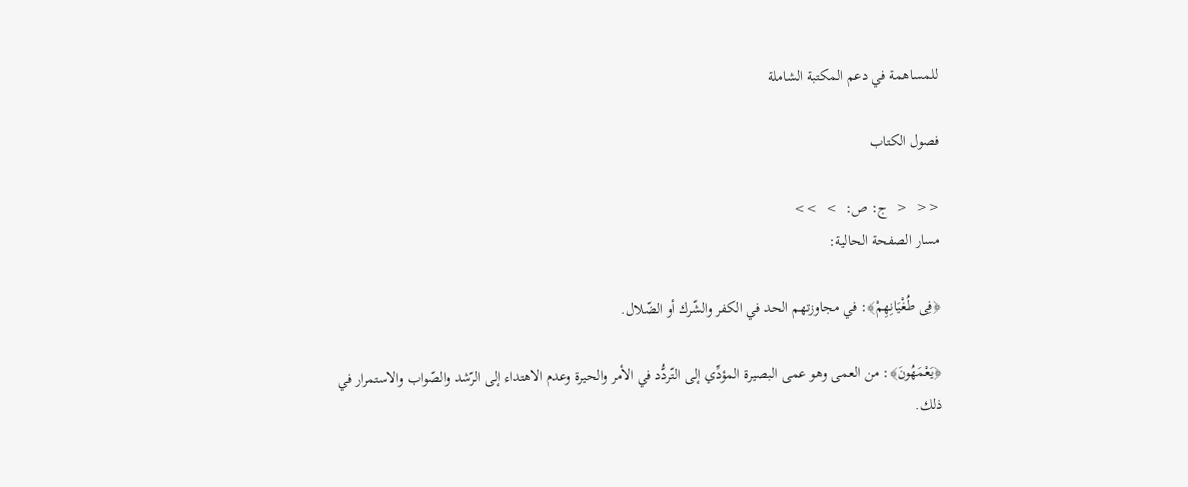للمساهمة في دعم المكتبة الشاملة

فصول الكتاب

<<  <  ج: ص:  >  >>
مسار الصفحة الحالية:

﴿فِى طُغْيَانِهِمْ﴾: في مجاوزتهم الحد في الكفر والشّرك أو الضّلال.

﴿يَعْمَهُونَ﴾: من العمى وهو عمى البصيرة المؤدِّي إلى التّردُّد في الأمر والحيرة وعدم الاهتداء إلى الرّشد والصّواب والاستمرار في ذلك.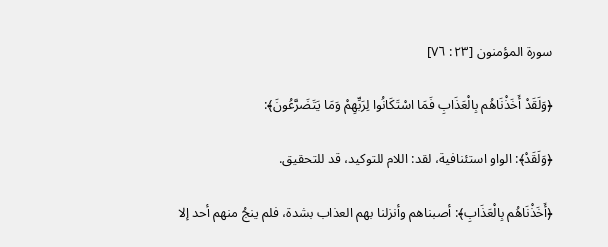سورة المؤمنون [٢٣: ٧٦]

﴿وَلَقَدْ أَخَذْنَاهُم بِالْعَذَابِ فَمَا اسْتَكَانُوا لِرَبِّهِمْ وَمَا يَتَضَرَّعُونَ﴾:

﴿وَلَقَدْ﴾: الواو استئنافية، لقد: اللام للتوكيد، قد للتحقيق.

﴿أَخَذْنَاهُم بِالْعَذَابِ﴾: أصبناهم وأنزلنا بهم العذاب بشدة، فلم ينجُ منهم أحد إلا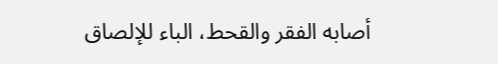أصابه الفقر والقحط، الباء للإلصاق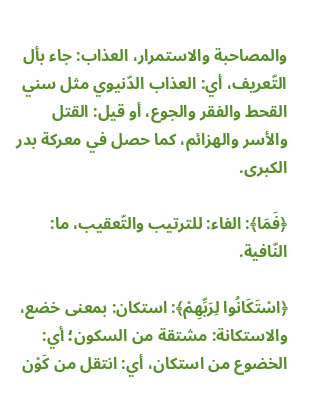والمصاحبة والاستمرار، العذاب: جاء بأل التّعريف، أي: العذاب الدّنيوي مثل سني القحط والفقر والجوع، أو قيل: القتل والأسر والهزائم، كما حصل في معركة بدر الكبرى.

﴿فَمَا﴾: الفاء: للترتيب والتّعقيب، ما: النّافية.

﴿اسْتَكَانُوا لِرَبِّهِمْ﴾: استكان: بمعنى خضع، والاستكانة: مشتقة من السكون؛ أي: الخضوع من استكان، أي: انتقل من كَوْن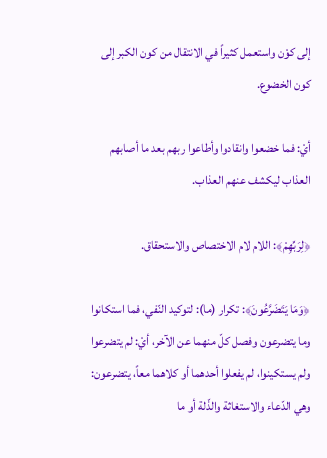إلى كوْن واستعمل كثيراً في الانتقال من كون الكبر إلى كون الخضوع.

أيْ: فما خضعوا وانقادوا وأطاعوا ربهم بعد ما أصابهم العذاب ليكشف عنهم العذاب.

﴿لِرَبِّهِمْ﴾: اللام لام الاختصاص والاستحقاق.

﴿وَمَا يَتَضَرَّعُونَ﴾: تكرار (ما): لتوكيد النّفي، فما استكانوا وما يتضرعون وفصل كلّ منهما عن الآخر، أيْ: لم يتضرعوا ولم يستكينوا، لم يفعلوا أحدهما أو كلاهما معاً، يتضرعون: وهي الدّعاء والاستغاثة والذّلة أو ما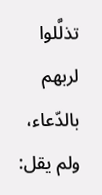تذلَّلوا لربهم بالدّعاء، ولم يقل: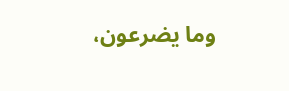وما يضرعون،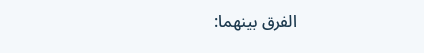الفرق بينهما: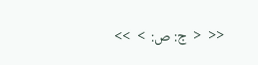<<  <  ج: ص:  >  >>